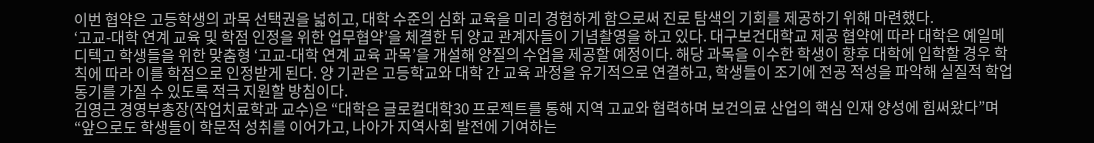이번 협약은 고등학생의 과목 선택권을 넓히고, 대학 수준의 심화 교육을 미리 경험하게 함으로써 진로 탐색의 기회를 제공하기 위해 마련했다.
‘고교-대학 연계 교육 및 학점 인정을 위한 업무협약’을 체결한 뒤 양교 관계자들이 기념촬영을 하고 있다. 대구보건대학교 제공 협약에 따라 대학은 예일메디텍고 학생들을 위한 맞춤형 ‘고교-대학 연계 교육 과목’을 개설해 양질의 수업을 제공할 예정이다. 해당 과목을 이수한 학생이 향후 대학에 입학할 경우 학칙에 따라 이를 학점으로 인정받게 된다. 양 기관은 고등학교와 대학 간 교육 과정을 유기적으로 연결하고, 학생들이 조기에 전공 적성을 파악해 실질적 학업 동기를 가질 수 있도록 적극 지원할 방침이다.
김영근 경영부총장(작업치료학과 교수)은 “대학은 글로컬대학30 프로젝트를 통해 지역 고교와 협력하며 보건의료 산업의 핵심 인재 양성에 힘써왔다”며 “앞으로도 학생들이 학문적 성취를 이어가고, 나아가 지역사회 발전에 기여하는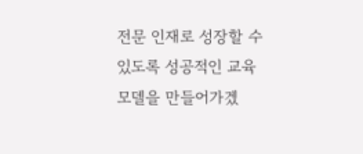전문 인재로 성장할 수 있도록 성공적인 교육 모델을 만들어가겠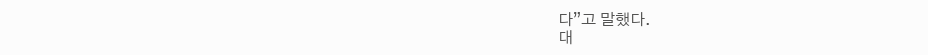다”고 말했다.
대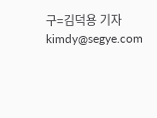구=김덕용 기자 kimdy@segye.com